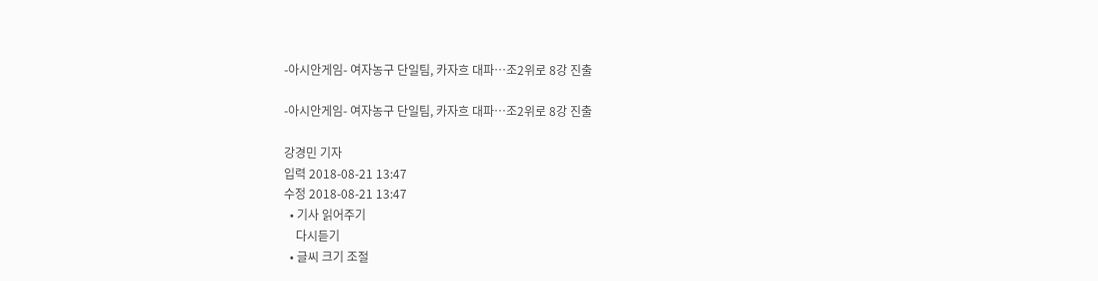-아시안게임- 여자농구 단일팀, 카자흐 대파…조2위로 8강 진출

-아시안게임- 여자농구 단일팀, 카자흐 대파…조2위로 8강 진출

강경민 기자
입력 2018-08-21 13:47
수정 2018-08-21 13:47
  • 기사 읽어주기
    다시듣기
  • 글씨 크기 조절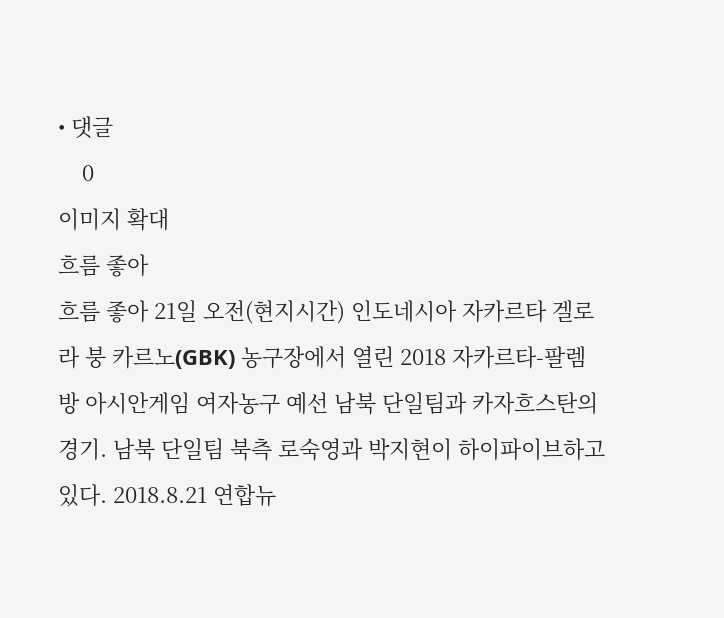• 댓글
    0
이미지 확대
흐름 좋아
흐름 좋아 21일 오전(현지시간) 인도네시아 자카르타 겔로라 붕 카르노(GBK) 농구장에서 열린 2018 자카르타-팔렘방 아시안게임 여자농구 예선 남북 단일팀과 카자흐스탄의 경기. 남북 단일팀 북측 로숙영과 박지현이 하이파이브하고 있다. 2018.8.21 연합뉴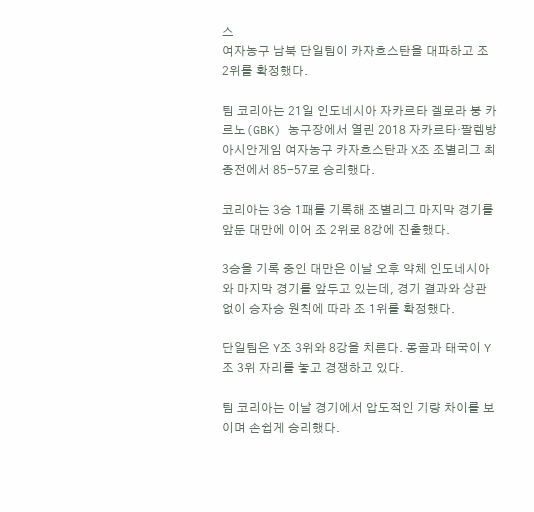스
여자농구 남북 단일팀이 카자흐스탄을 대파하고 조 2위를 확정했다.

팀 코리아는 21일 인도네시아 자카르타 겔로라 붕 카르노(GBK) 농구장에서 열린 2018 자카르타·팔렘방 아시안게임 여자농구 카자흐스탄과 X조 조별리그 최종전에서 85-57로 승리했다.

코리아는 3승 1패를 기록해 조별리그 마지막 경기를 앞둔 대만에 이어 조 2위로 8강에 진출했다.

3승을 기록 중인 대만은 이날 오후 약체 인도네시아와 마지막 경기를 앞두고 있는데, 경기 결과와 상관없이 승자승 원칙에 따라 조 1위를 확정했다.

단일팀은 Y조 3위와 8강을 치른다. 몽골과 태국이 Y조 3위 자리를 놓고 경쟁하고 있다.

팀 코리아는 이날 경기에서 압도적인 기량 차이를 보이며 손쉽게 승리했다.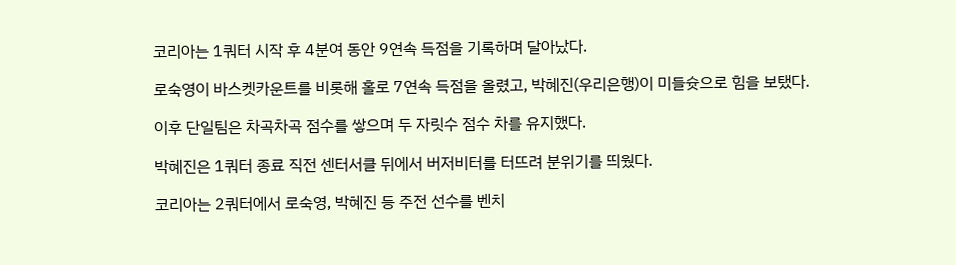코리아는 1쿼터 시작 후 4분여 동안 9연속 득점을 기록하며 달아났다.

로숙영이 바스켓카운트를 비롯해 홀로 7연속 득점을 올렸고, 박혜진(우리은행)이 미들슛으로 힘을 보탰다.

이후 단일팀은 차곡차곡 점수를 쌓으며 두 자릿수 점수 차를 유지했다.

박혜진은 1쿼터 종료 직전 센터서클 뒤에서 버저비터를 터뜨려 분위기를 띄웠다.

코리아는 2쿼터에서 로숙영, 박혜진 등 주전 선수를 벤치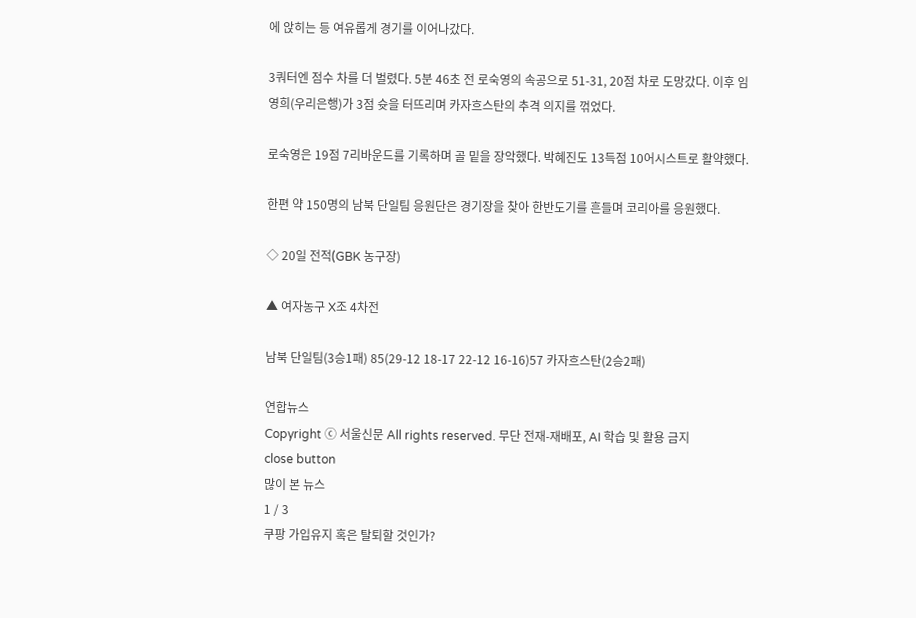에 앉히는 등 여유롭게 경기를 이어나갔다.

3쿼터엔 점수 차를 더 벌렸다. 5분 46초 전 로숙영의 속공으로 51-31, 20점 차로 도망갔다. 이후 임영희(우리은행)가 3점 슛을 터뜨리며 카자흐스탄의 추격 의지를 꺾었다.

로숙영은 19점 7리바운드를 기록하며 골 밑을 장악했다. 박혜진도 13득점 10어시스트로 활약했다.

한편 약 150명의 남북 단일팀 응원단은 경기장을 찾아 한반도기를 흔들며 코리아를 응원했다.

◇ 20일 전적(GBK 농구장)

▲ 여자농구 X조 4차전

남북 단일팀(3승1패) 85(29-12 18-17 22-12 16-16)57 카자흐스탄(2승2패)

연합뉴스
Copyright ⓒ 서울신문 All rights reserved. 무단 전재-재배포, AI 학습 및 활용 금지
close button
많이 본 뉴스
1 / 3
쿠팡 가입유지 혹은 탈퇴할 것인가?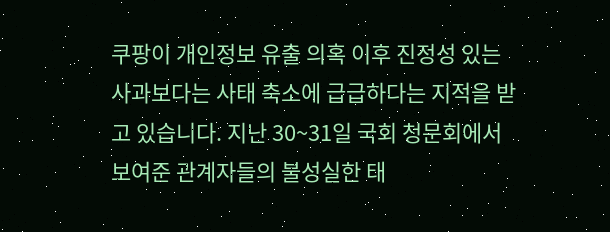쿠팡이 개인정보 유출 의혹 이후 진정성 있는 사과보다는 사태 축소에 급급하다는 지적을 받고 있습니다. 지난 30~31일 국회 청문회에서 보여준 관계자들의 불성실한 태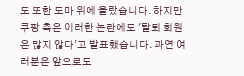도 또한 도마 위에 올랐습니다. 하지만 쿠팡 측은 이러한 논란에도 '탈퇴 회원은 많지 않다'고 발표했습니다. 과연 여러분은 앞으로도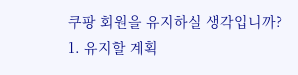쿠팡 회원을 유지하실 생각입니까?
1. 유지할 계획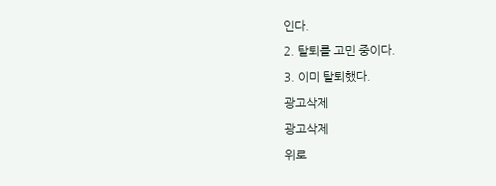인다.
2. 탈퇴를 고민 중이다.
3. 이미 탈퇴했다.
광고삭제
광고삭제
위로